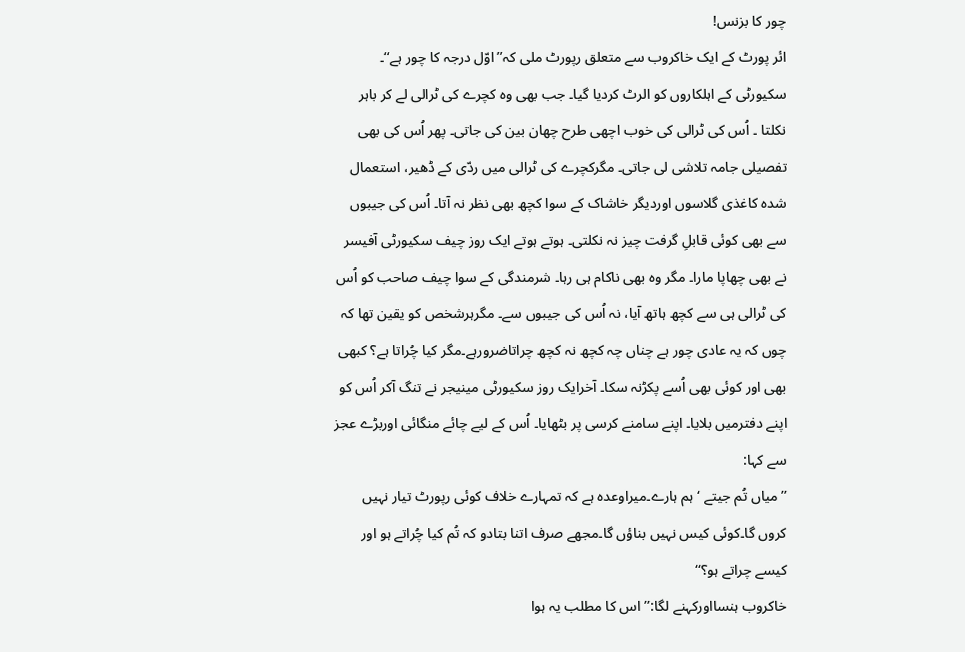چور کا بزنس!
ائر پورٹ کے ایک خاکروب سے متعلق رپورٹ ملی کہ’’اوّل درجہ کا چور ہے‘‘۔ سکیورٹی کے اہلکاروں کو الرٹ کردیا گیا۔ جب بھی وہ کچرے کی ٹرالی لے کر باہر نکلتا ۔ اُس کی ٹرالی کی خوب اچھی طرح چھان بین کی جاتی۔ پھر اُس کی بھی تفصیلی جامہ تلاشی لی جاتی۔ مگرکچرے کی ٹرالی میں ردّی کے ڈھیر، استعمال شدہ کاغذی گلاسوں اوردیگر خاشاک کے سوا کچھ بھی نظر نہ آتا۔ اُس کی جیبوں سے بھی کوئی قابلِ گرفت چیز نہ نکلتی۔ ہوتے ہوتے ایک روز چیف سکیورٹی آفیسر نے بھی چھاپا مارا۔ مگر وہ بھی ناکام ہی رہا۔ شرمندگی کے سوا چیف صاحب کو اُس کی ٹرالی ہی سے کچھ ہاتھ آیا، نہ اُس کی جیبوں سے۔ مگرہرشخص کو یقین تھا کہ چوں کہ یہ عادی چور ہے چناں چہ کچھ نہ کچھ چراتاضرورہے۔مگر کیا چُراتا ہے؟ کبھی بھی اور کوئی بھی اُسے پکڑنہ سکا۔ آخرایک روز سکیورٹی مینیجر نے تنگ آکر اُس کو اپنے دفترمیں بلایا۔ اپنے سامنے کرسی پر بٹھایا۔ اُس کے لیے چائے منگائی اوربڑے عجز سے کہا:
’’میاں تُم جیتے ‘ہم ہارے۔میراوعدہ ہے کہ تمہارے خلاف کوئی رپورٹ تیار نہیں کروں گا۔کوئی کیس نہیں بناؤں گا۔مجھے صرف اتنا بتادو کہ تُم کیا چُراتے ہو اور کیسے چراتے ہو؟‘‘
خاکروب ہنسااورکہنے لگا:’’اس کا مطلب یہ ہوا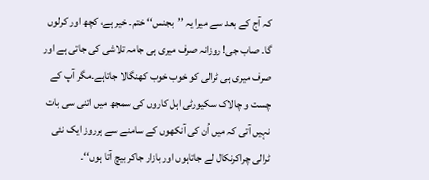کہ آج کے بعد سے میرا یہ ’’بجنس‘‘ ختم۔ خیر ہے، کچھ اور کرلوں گا۔ صاب جی! روزانہ صرف میری ہی جامہ تلاشی کی جاتی ہے اور صرف میری ہی ٹرالی کو خوب خوب کھنگالا جاتاہے۔مگر آپ کے چست و چالاک سکیورٹی اہل کاروں کی سمجھ میں اتنی سی بات نہیں آتی کہ میں اُن کی آنکھوں کے سامنے سے ہرروز ایک نئی ٹرالی چراکرنکال لے جاتاہوں اور بازار جاکر بیچ آتا ہوں‘‘۔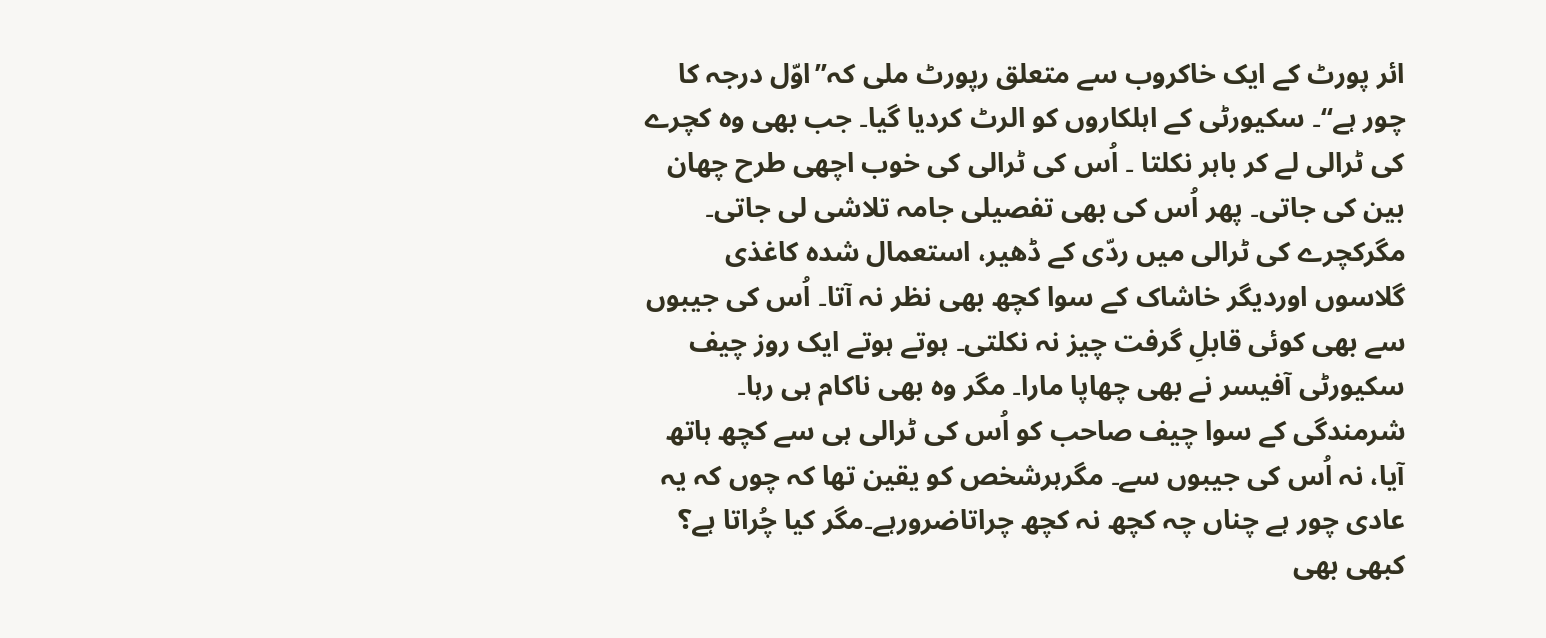ائر پورٹ کے ایک خاکروب سے متعلق رپورٹ ملی کہ’’اوّل درجہ کا چور ہے‘‘۔ سکیورٹی کے اہلکاروں کو الرٹ کردیا گیا۔ جب بھی وہ کچرے کی ٹرالی لے کر باہر نکلتا ۔ اُس کی ٹرالی کی خوب اچھی طرح چھان بین کی جاتی۔ پھر اُس کی بھی تفصیلی جامہ تلاشی لی جاتی۔ مگرکچرے کی ٹرالی میں ردّی کے ڈھیر، استعمال شدہ کاغذی گلاسوں اوردیگر خاشاک کے سوا کچھ بھی نظر نہ آتا۔ اُس کی جیبوں سے بھی کوئی قابلِ گرفت چیز نہ نکلتی۔ ہوتے ہوتے ایک روز چیف سکیورٹی آفیسر نے بھی چھاپا مارا۔ مگر وہ بھی ناکام ہی رہا۔ شرمندگی کے سوا چیف صاحب کو اُس کی ٹرالی ہی سے کچھ ہاتھ آیا، نہ اُس کی جیبوں سے۔ مگرہرشخص کو یقین تھا کہ چوں کہ یہ عادی چور ہے چناں چہ کچھ نہ کچھ چراتاضرورہے۔مگر کیا چُراتا ہے؟ کبھی بھی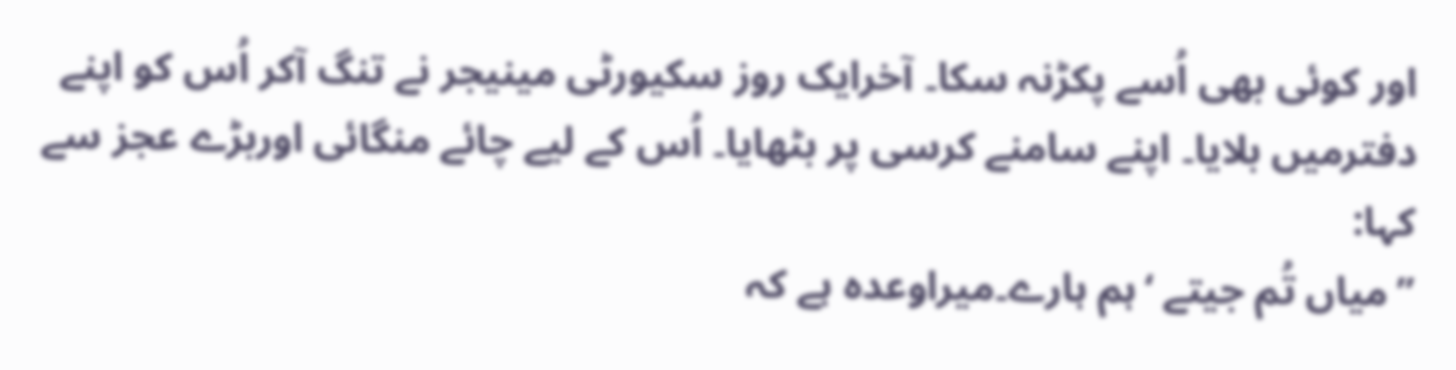اور کوئی بھی اُسے پکڑنہ سکا۔ آخرایک روز سکیورٹی مینیجر نے تنگ آکر اُس کو اپنے دفترمیں بلایا۔ اپنے سامنے کرسی پر بٹھایا۔ اُس کے لیے چائے منگائی اوربڑے عجز سے کہا:
’’میاں تُم جیتے ‘ہم ہارے۔میراوعدہ ہے کہ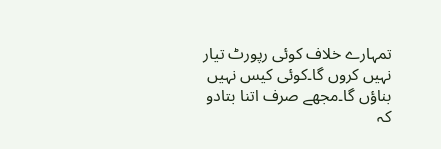تمہارے خلاف کوئی رپورٹ تیار نہیں کروں گا۔کوئی کیس نہیں بناؤں گا۔مجھے صرف اتنا بتادو کہ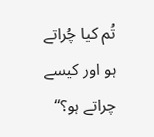تُم کیا چُراتے ہو اور کیسے چراتے ہو؟‘‘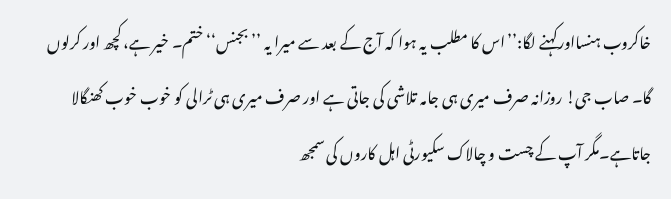خاکروب ہنسااورکہنے لگا:’’اس کا مطلب یہ ہوا کہ آج کے بعد سے میرا یہ ’’بجنس‘‘ ختم۔ خیر ہے، کچھ اور کرلوں گا۔ صاب جی! روزانہ صرف میری ہی جامہ تلاشی کی جاتی ہے اور صرف میری ہی ٹرالی کو خوب خوب کھنگالا جاتاہے۔مگر آپ کے چست و چالاک سکیورٹی اہل کاروں کی سمجھ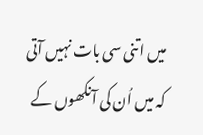میں اتنی سی بات نہیں آتی کہ میں اُن کی آنکھوں کے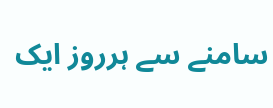سامنے سے ہرروز ایک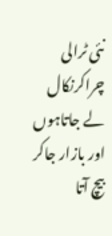نئی ٹرالی چراکرنکال لے جاتاہوں اور بازار جاکر بیچ آتا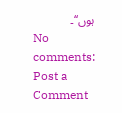ہوں‘‘۔
No comments:
Post a Comment